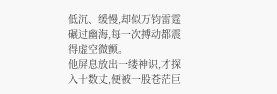低沉、缓慢,却似万钧雷霆碾过幽海,每一次搏动都震得虚空微颤。
他屏息放出一缕神识,才探入十数丈,便被一股苍茫巨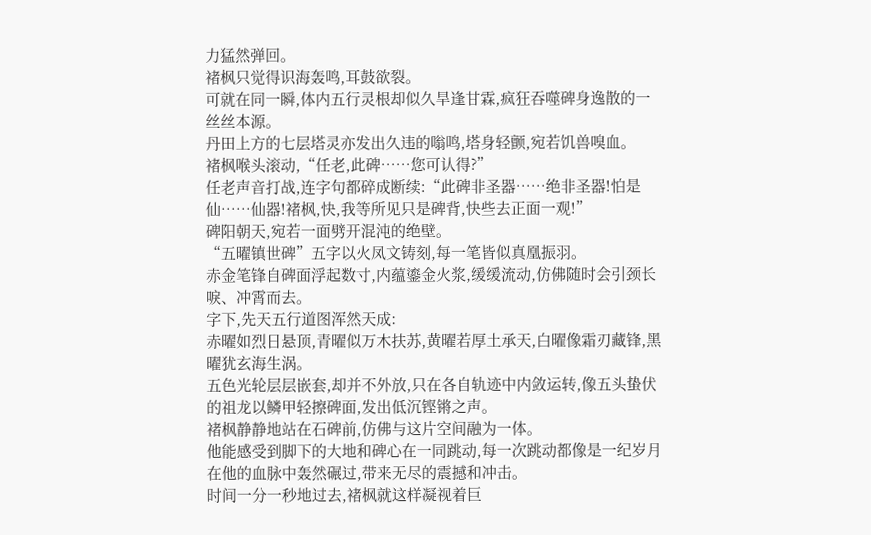力猛然弹回。
褚枫只觉得识海轰鸣,耳鼓欲裂。
可就在同一瞬,体内五行灵根却似久旱逢甘霖,疯狂吞噬碑身逸散的一丝丝本源。
丹田上方的七层塔灵亦发出久违的嗡鸣,塔身轻颤,宛若饥兽嗅血。
褚枫喉头滚动,“任老,此碑……您可认得?”
任老声音打战,连字句都碎成断续:“此碑非圣器……绝非圣器!怕是仙……仙器!褚枫,快,我等所见只是碑背,快些去正面一观!”
碑阳朝天,宛若一面劈开混沌的绝壁。
“五曜镇世碑”五字以火凤文铸刻,每一笔皆似真凰振羽。
赤金笔锋自碑面浮起数寸,内蕴鎏金火浆,缓缓流动,仿佛随时会引颈长唳、冲霄而去。
字下,先天五行道图浑然天成:
赤曜如烈日悬顶,青曜似万木扶苏,黄曜若厚土承天,白曜像霜刃藏锋,黑曜犹玄海生涡。
五色光轮层层嵌套,却并不外放,只在各自轨迹中内敛运转,像五头蛰伏的祖龙以鳞甲轻擦碑面,发出低沉铿锵之声。
褚枫静静地站在石碑前,仿佛与这片空间融为一体。
他能感受到脚下的大地和碑心在一同跳动,每一次跳动都像是一纪岁月在他的血脉中轰然碾过,带来无尽的震撼和冲击。
时间一分一秒地过去,褚枫就这样凝视着巨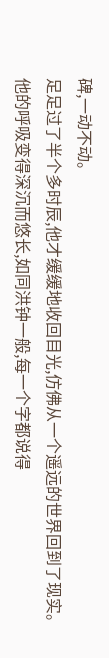碑,一动不动。
足足过了半个多时辰,他才缓缓地收回目光,仿佛从一个遥远的世界回到了现实。
他的呼吸变得深沉而悠长,如同洪钟一般,每一个字都说得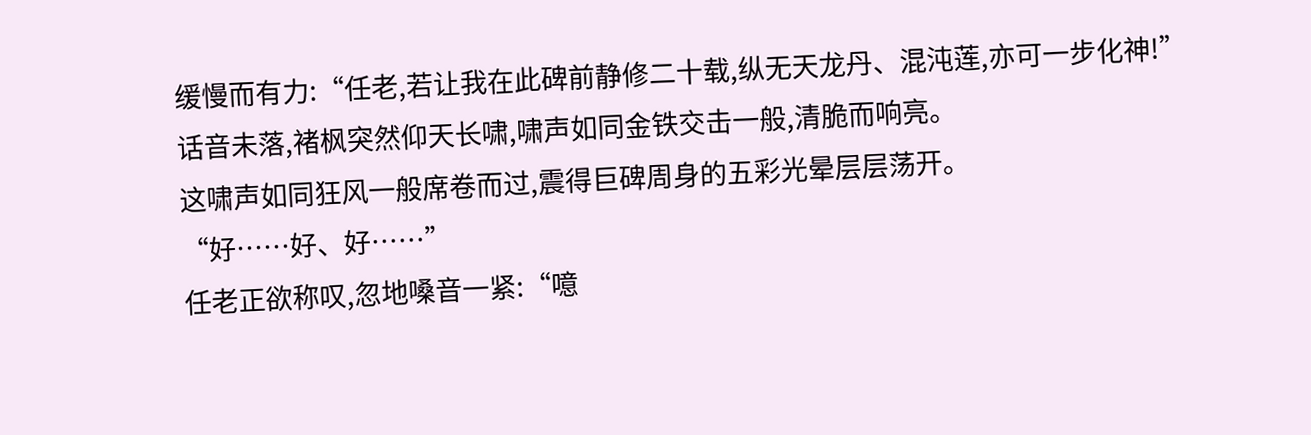缓慢而有力:“任老,若让我在此碑前静修二十载,纵无天龙丹、混沌莲,亦可一步化神!”
话音未落,褚枫突然仰天长啸,啸声如同金铁交击一般,清脆而响亮。
这啸声如同狂风一般席卷而过,震得巨碑周身的五彩光晕层层荡开。
“好……好、好……”
任老正欲称叹,忽地嗓音一紧:“噫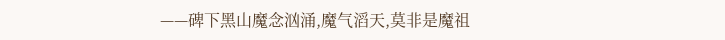——碑下黑山魔念汹涌,魔气滔天,莫非是魔祖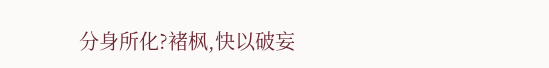分身所化?褚枫,快以破妄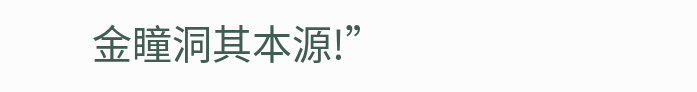金瞳洞其本源!”